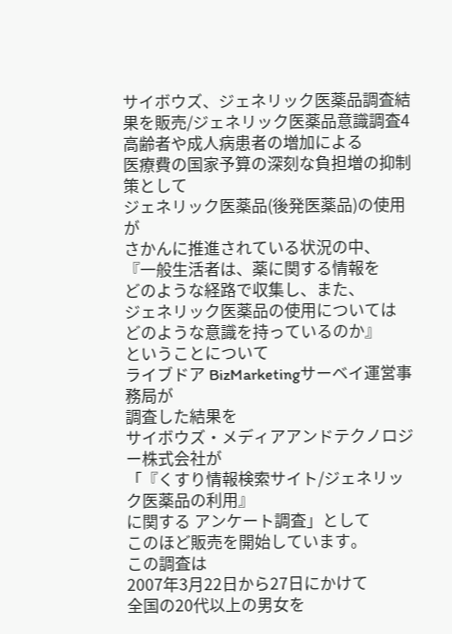サイボウズ、ジェネリック医薬品調査結果を販売/ジェネリック医薬品意識調査4
高齢者や成人病患者の増加による
医療費の国家予算の深刻な負担増の抑制策として
ジェネリック医薬品(後発医薬品)の使用が
さかんに推進されている状況の中、
『一般生活者は、薬に関する情報を
どのような経路で収集し、また、
ジェネリック医薬品の使用については
どのような意識を持っているのか』
ということについて
ライブドア BizMarketingサーベイ運営事務局が
調査した結果を
サイボウズ・メディアアンドテクノロジー株式会社が
「『くすり情報検索サイト/ジェネリック医薬品の利用』
に関する アンケート調査」として
このほど販売を開始しています。
この調査は
2007年3月22日から27日にかけて
全国の20代以上の男女を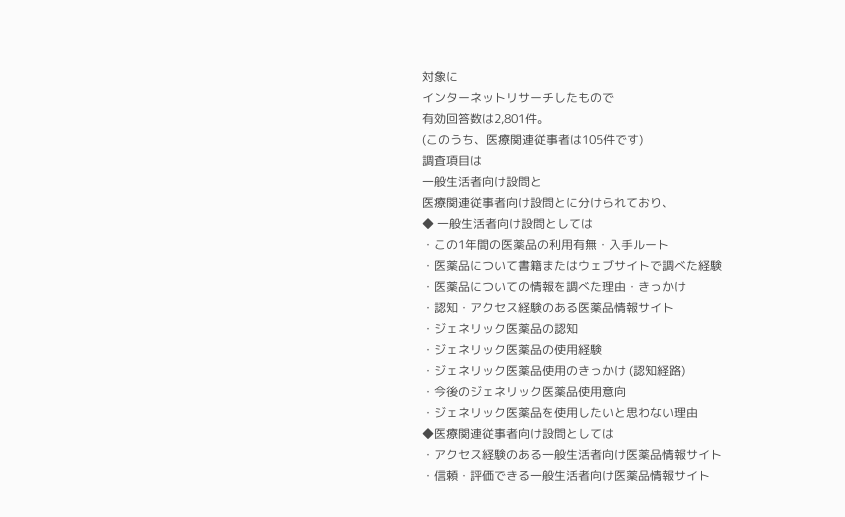対象に
インターネットリサーチしたもので
有効回答数は2,801件。
(このうち、医療関連従事者は105件です)
調査項目は
一般生活者向け設問と
医療関連従事者向け設問とに分けられており、
◆ 一般生活者向け設問としては
・この1年間の医薬品の利用有無・入手ルート
・医薬品について書籍またはウェブサイトで調べた経験
・医薬品についての情報を調べた理由・きっかけ
・認知・アクセス経験のある医薬品情報サイト
・ジェネリック医薬品の認知
・ジェネリック医薬品の使用経験
・ジェネリック医薬品使用のきっかけ (認知経路)
・今後のジェネリック医薬品使用意向
・ジェネリック医薬品を使用したいと思わない理由
◆医療関連従事者向け設問としては
・アクセス経験のある一般生活者向け医薬品情報サイト
・信頼・評価できる一般生活者向け医薬品情報サイト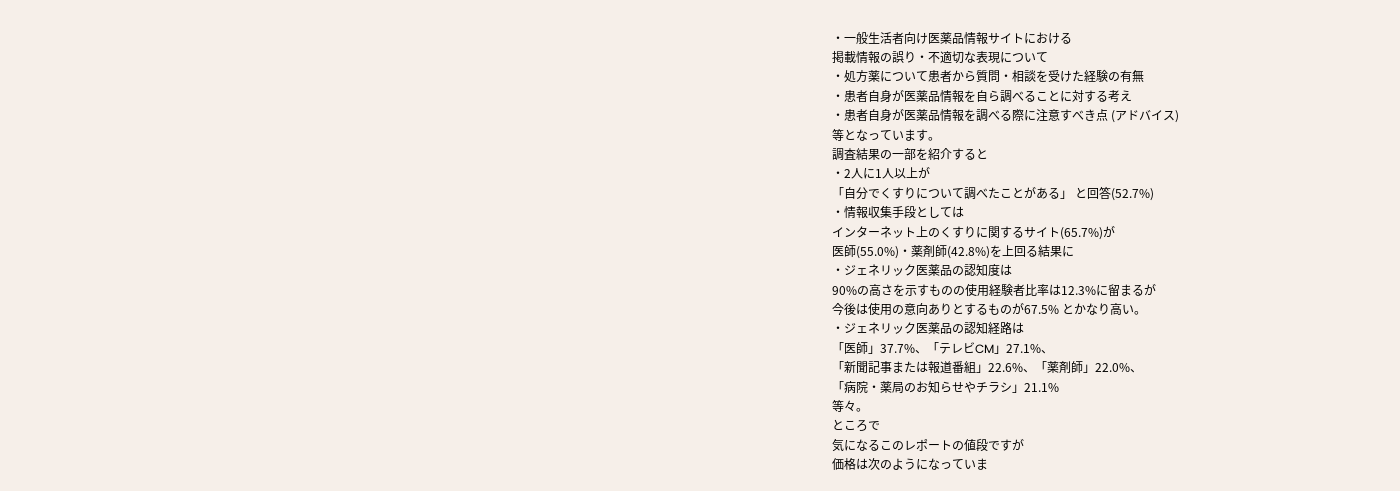・一般生活者向け医薬品情報サイトにおける
掲載情報の誤り・不適切な表現について
・処方薬について患者から質問・相談を受けた経験の有無
・患者自身が医薬品情報を自ら調べることに対する考え
・患者自身が医薬品情報を調べる際に注意すべき点 (アドバイス)
等となっています。
調査結果の一部を紹介すると
・2人に1人以上が
「自分でくすりについて調べたことがある」 と回答(52.7%)
・情報収集手段としては
インターネット上のくすりに関するサイト(65.7%)が
医師(55.0%)・薬剤師(42.8%)を上回る結果に
・ジェネリック医薬品の認知度は
90%の高さを示すものの使用経験者比率は12.3%に留まるが
今後は使用の意向ありとするものが67.5% とかなり高い。
・ジェネリック医薬品の認知経路は
「医師」37.7%、「テレビCM」27.1%、
「新聞記事または報道番組」22.6%、「薬剤師」22.0%、
「病院・薬局のお知らせやチラシ」21.1%
等々。
ところで
気になるこのレポートの値段ですが
価格は次のようになっていま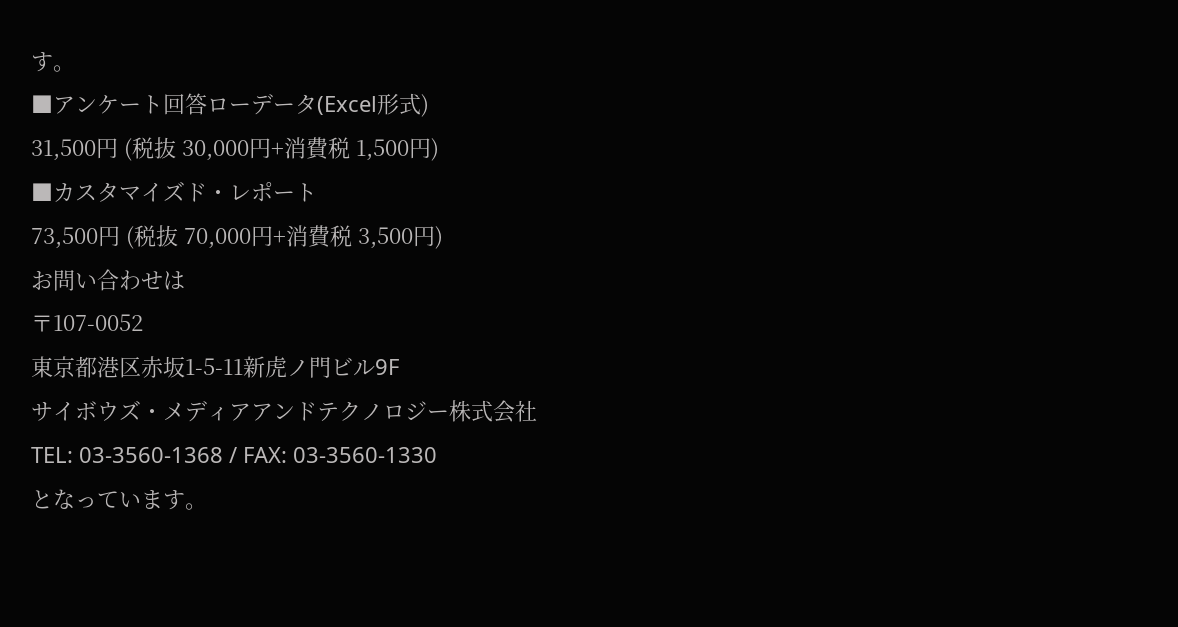す。
■アンケート回答ローデータ(Excel形式)
31,500円 (税抜 30,000円+消費税 1,500円)
■カスタマイズド・レポート
73,500円 (税抜 70,000円+消費税 3,500円)
お問い合わせは
〒107-0052
東京都港区赤坂1-5-11新虎ノ門ビル9F
サイボウズ・メディアアンドテクノロジー株式会社
TEL: 03-3560-1368 / FAX: 03-3560-1330
となっています。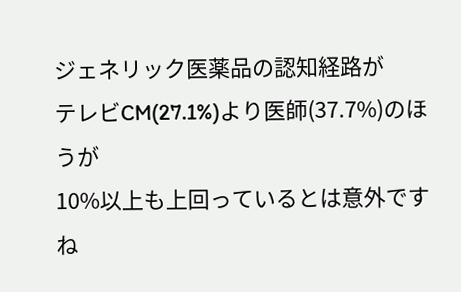ジェネリック医薬品の認知経路が
テレビCM(27.1%)より医師(37.7%)のほうが
10%以上も上回っているとは意外ですね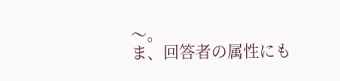〜。
ま、回答者の属性にも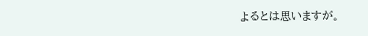よるとは思いますが。